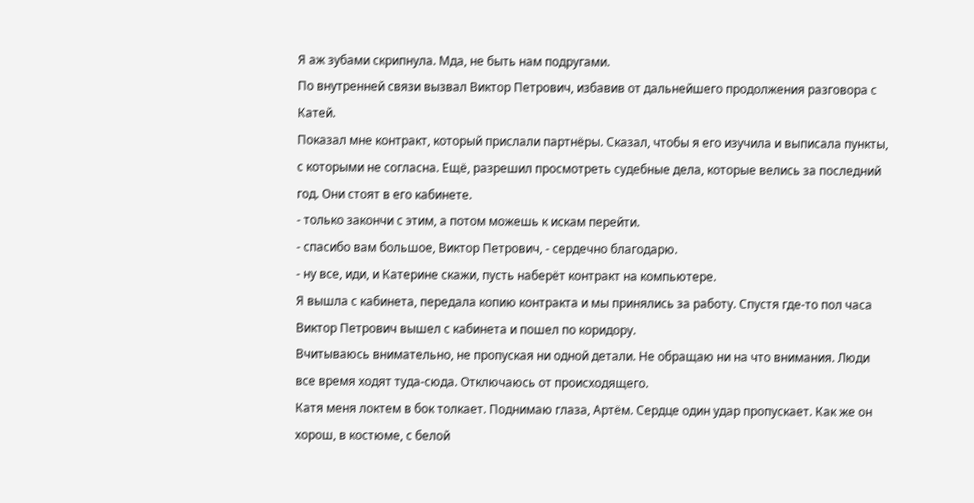Я аж зубами скрипнула. Мда, не быть нам подругами.
По внутренней связи вызвал Виктор Петрович, избавив от дальнейшего продолжения разговора с Катей.
Показал мне контракт, который прислали партнёры. Сказал, чтобы я его изучила и выписала пункты, с которыми не согласна. Ещё, разрешил просмотреть судебные дела, которые велись за последний год. Они стоят в его кабинете.
- только закончи с этим, а потом можешь к искам перейти.
- спасибо вам большое, Виктор Петрович, - сердечно благодарю.
- ну все, иди, и Катерине скажи, пусть наберёт контракт на компьютере.
Я вышла с кабинета, передала копию контракта и мы принялись за работу. Спустя где-то пол часа Виктор Петрович вышел с кабинета и пошел по коридору.
Вчитываюсь внимательно, не пропуская ни одной детали. Не обращаю ни на что внимания. Люди все время ходят туда-сюда. Отключаюсь от происходящего.
Катя меня локтем в бок толкает. Поднимаю глаза, Артём. Сердце один удар пропускает. Как же он хорош, в костюме, с белой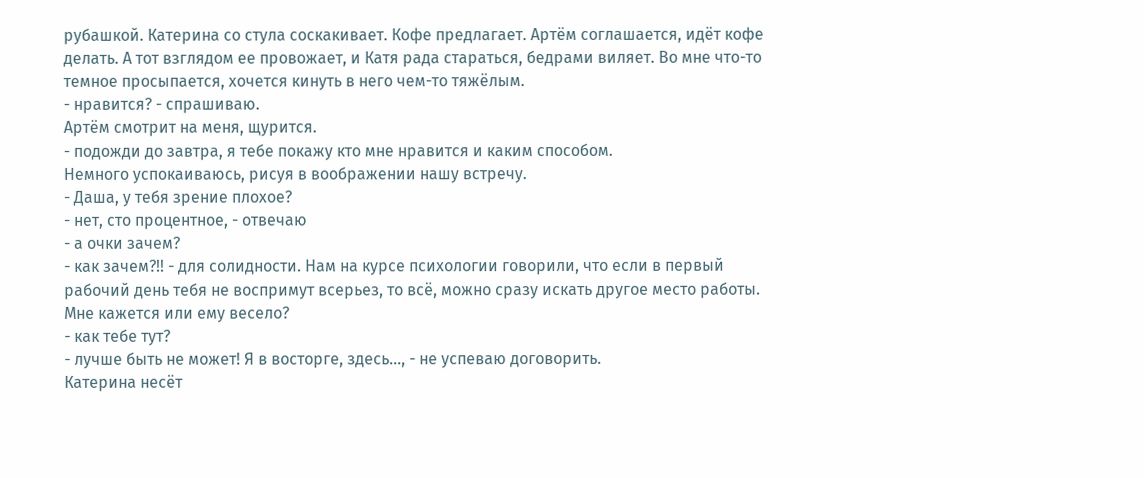рубашкой. Катерина со стула соскакивает. Кофе предлагает. Артём соглашается, идёт кофе делать. А тот взглядом ее провожает, и Катя рада стараться, бедрами виляет. Во мне что-то темное просыпается, хочется кинуть в него чем-то тяжёлым.
- нравится? - спрашиваю.
Артём смотрит на меня, щурится.
- подожди до завтра, я тебе покажу кто мне нравится и каким способом.
Немного успокаиваюсь, рисуя в воображении нашу встречу.
- Даша, у тебя зрение плохое?
- нет, сто процентное, - отвечаю
- а очки зачем?
- как зачем?!! - для солидности. Нам на курсе психологии говорили, что если в первый рабочий день тебя не воспримут всерьез, то всё, можно сразу искать другое место работы.
Мне кажется или ему весело?
- как тебе тут?
- лучше быть не может! Я в восторге, здесь..., - не успеваю договорить.
Катерина несёт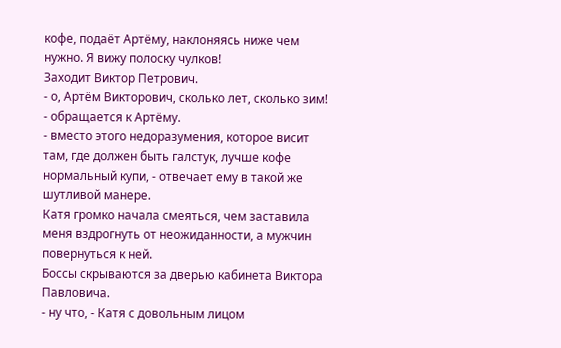кофе, подаёт Артёму, наклоняясь ниже чем нужно. Я вижу полоску чулков!
Заходит Виктор Петрович.
- о, Артём Викторович, сколько лет, сколько зим! - обращается к Артёму.
- вместо этого недоразумения, которое висит там, где должен быть галстук, лучше кофе нормальный купи, - отвечает ему в такой же шутливой манере.
Катя громко начала смеяться, чем заставила меня вздрогнуть от неожиданности, а мужчин повернуться к ней.
Боссы скрываются за дверью кабинета Виктора Павловича.
- ну что, - Катя с довольным лицом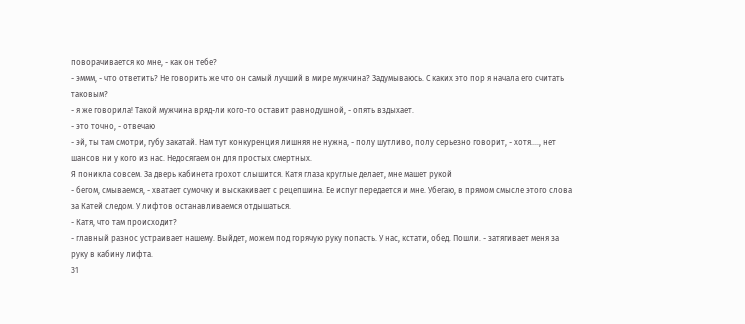поворачивается ко мне, - как он тебе?
- эммм, - что ответить? Не говорить же что он самый лучший в мире мужчина? Задумываюсь. С каких это пор я начала его считать таковым?
- я же говорила! Такой мужчина вряд-ли кого-то оставит равнодушной, - опять вздыхает.
- это точно, - отвечаю
- эй, ты там смотри, губу закатай. Нам тут конкуренция лишняя не нужна, - полу шутливо, полу серьезно говорит, - хотя...., нет шансов ни у кого из нас. Недосягаем он для простых смертных.
Я поникла совсем. За дверь кабинета грохот слышится. Катя глаза круглые делает, мне машет рукой
- бегом, смываемся, - хватает сумочку и выскакивает с рецепшина. Ее испуг передается и мне. Убегаю, в прямом смысле этого слова за Катей следом. У лифтов останавливаемся отдышаться.
- Катя, что там происходит?
- главный разнос устраивает нашему. Выйдет, можем под горячую руку попасть. У нас, кстати, обед. Пошли. - затягивает меня за руку в кабину лифта.
31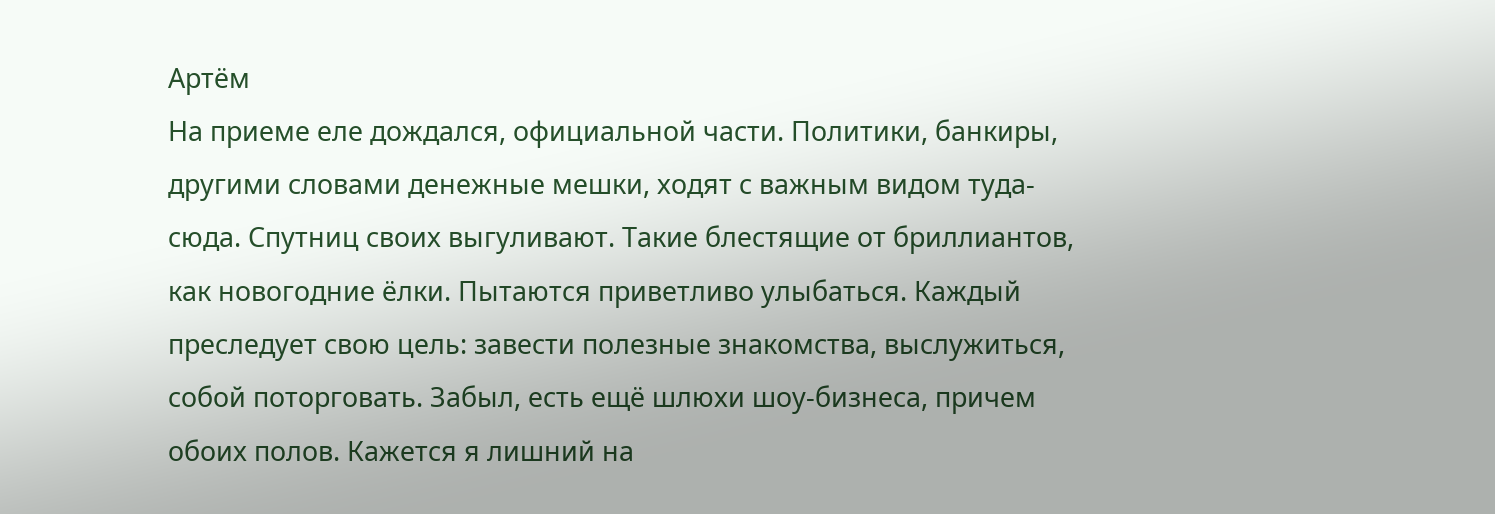Артём
На приеме еле дождался, официальной части. Политики, банкиры, другими словами денежные мешки, ходят с важным видом туда-сюда. Спутниц своих выгуливают. Такие блестящие от бриллиантов, как новогодние ёлки. Пытаются приветливо улыбаться. Каждый преследует свою цель: завести полезные знакомства, выслужиться, собой поторговать. Забыл, есть ещё шлюхи шоу-бизнеса, причем обоих полов. Кажется я лишний на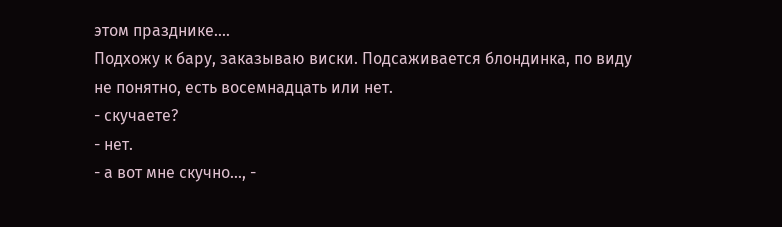этом празднике....
Подхожу к бару, заказываю виски. Подсаживается блондинка, по виду не понятно, есть восемнадцать или нет.
- скучаете?
- нет.
- а вот мне скучно..., -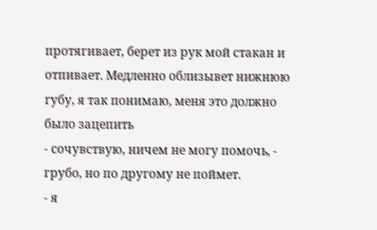протягивает, берет из рук мой стакан и отпивает. Медленно облизывет нижнюю губу, я так понимаю, меня это должно было зацепить
- сочувствую, ничем не могу помочь, - грубо, но по другому не поймет.
- я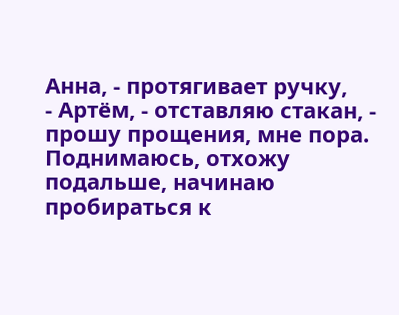Анна, - протягивает ручку,
- Артём, - отставляю стакан, - прошу прощения, мне пора. Поднимаюсь, отхожу подальше, начинаю пробираться к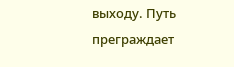выходу. Путь преграждает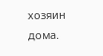хозяин дома.